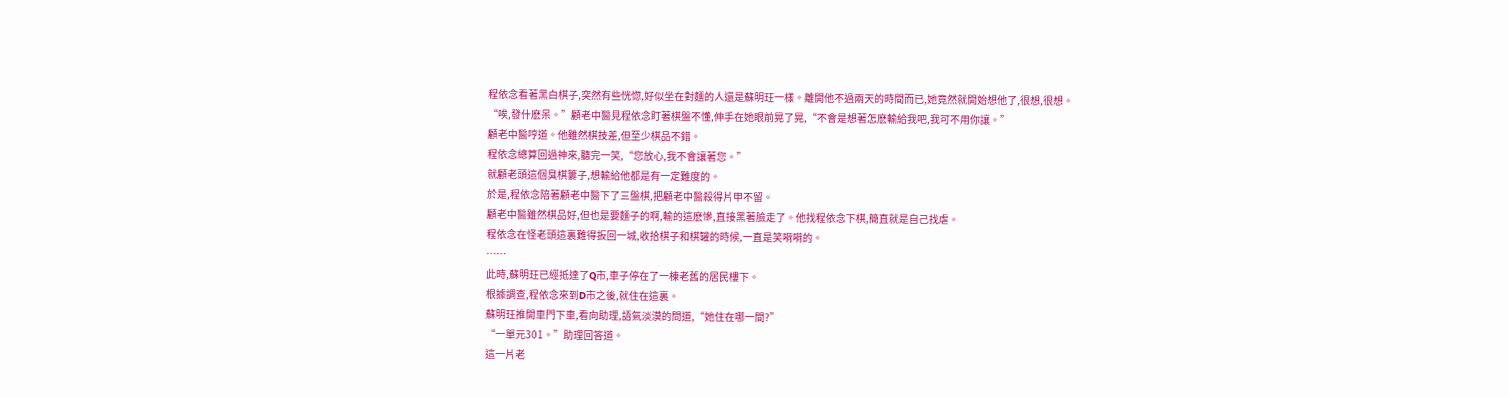程依念看著黑白棋子,突然有些恍惚,好似坐在對麵的人還是蘇明玨一樣。離開他不過兩天的時間而已,她竟然就開始想他了,很想,很想。
“唉,發什麽呆。”顧老中醫見程依念盯著棋盤不懂,伸手在她眼前晃了晃,“不會是想著怎麽輸給我吧,我可不用你讓。”
顧老中醫哼道。他雖然棋技差,但至少棋品不錯。
程依念總算回過神來,聽完一笑,“您放心,我不會讓著您。”
就顧老頭這個臭棋簍子,想輸給他都是有一定難度的。
於是,程依念陪著顧老中醫下了三盤棋,把顧老中醫殺得片甲不留。
顧老中醫雖然棋品好,但也是要麵子的啊,輸的這麽慘,直接黑著臉走了。他找程依念下棋,簡直就是自己找虐。
程依念在怪老頭這裏難得扳回一城,收拾棋子和棋罐的時候,一直是笑嗬嗬的。
……
此時,蘇明玨已經抵達了Q市,車子停在了一棟老舊的居民樓下。
根據調查,程依念來到D市之後,就住在這裏。
蘇明玨推開車門下車,看向助理,語氣淡漠的問道,“她住在哪一間?”
“一單元301。”助理回答道。
這一片老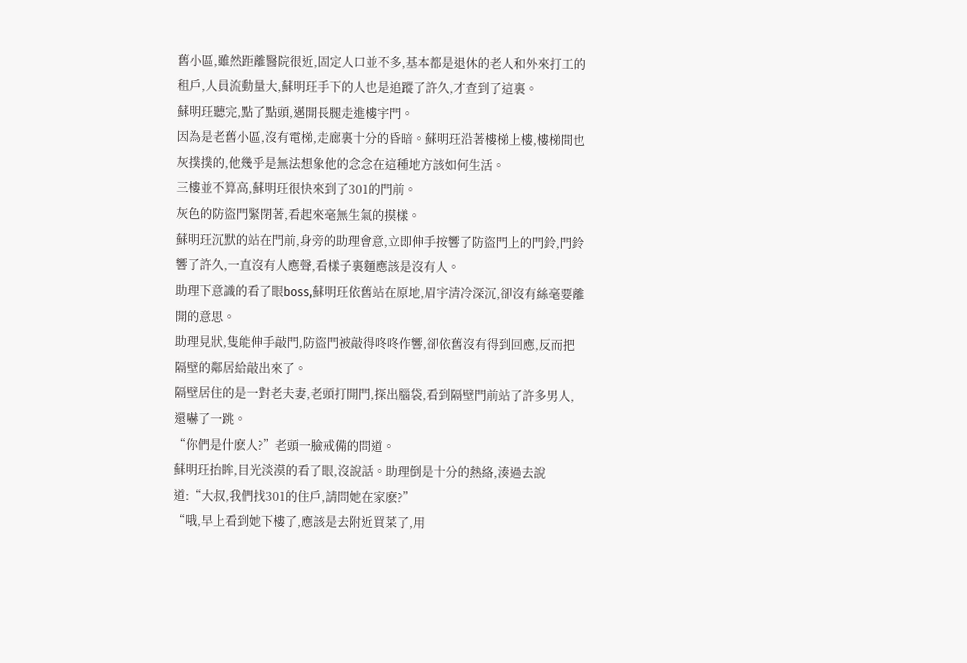舊小區,雖然距離醫院很近,固定人口並不多,基本都是退休的老人和外來打工的租戶,人員流動量大,蘇明玨手下的人也是追蹤了許久,才查到了這裏。
蘇明玨聽完,點了點頭,邁開長腿走進樓宇門。
因為是老舊小區,沒有電梯,走廊裏十分的昏暗。蘇明玨沿著樓梯上樓,樓梯間也灰撲撲的,他幾乎是無法想象他的念念在這種地方該如何生活。
三樓並不算高,蘇明玨很快來到了301的門前。
灰色的防盜門緊閉著,看起來毫無生氣的摸樣。
蘇明玨沉默的站在門前,身旁的助理會意,立即伸手按響了防盜門上的門鈴,門鈴響了許久,一直沒有人應聲,看樣子裏麵應該是沒有人。
助理下意識的看了眼boss,蘇明玨依舊站在原地,眉宇清冷深沉,卻沒有絲毫要離開的意思。
助理見狀,隻能伸手敲門,防盜門被敲得咚咚作響,卻依舊沒有得到回應,反而把隔壁的鄰居給敲出來了。
隔壁居住的是一對老夫妻,老頭打開門,探出腦袋,看到隔壁門前站了許多男人,還嚇了一跳。
“你們是什麽人?”老頭一臉戒備的問道。
蘇明玨抬眸,目光淡漠的看了眼,沒說話。助理倒是十分的熱絡,湊過去說道:“大叔,我們找301的住戶,請問她在家麽?”
“哦,早上看到她下樓了,應該是去附近買菜了,用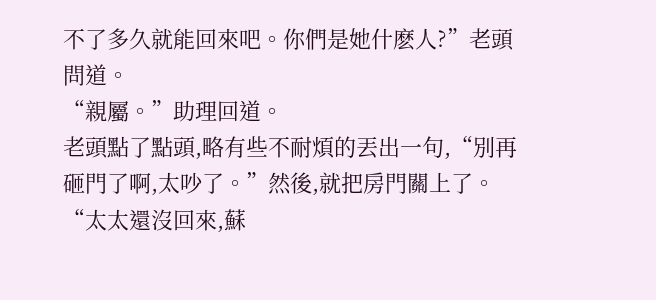不了多久就能回來吧。你們是她什麽人?”老頭問道。
“親屬。”助理回道。
老頭點了點頭,略有些不耐煩的丟出一句,“別再砸門了啊,太吵了。”然後,就把房門關上了。
“太太還沒回來,蘇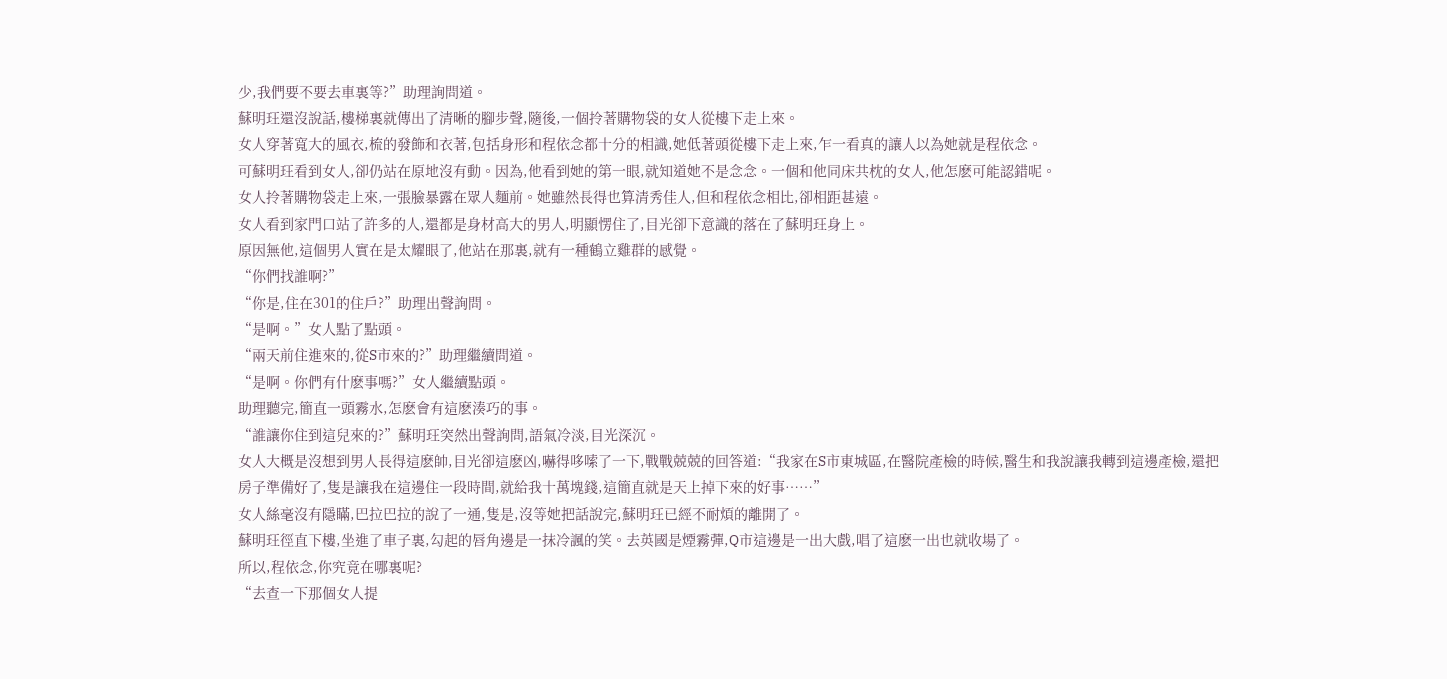少,我們要不要去車裏等?”助理詢問道。
蘇明玨還沒說話,樓梯裏就傳出了清晰的腳步聲,隨後,一個拎著購物袋的女人從樓下走上來。
女人穿著寬大的風衣,梳的發飾和衣著,包括身形和程依念都十分的相識,她低著頭從樓下走上來,乍一看真的讓人以為她就是程依念。
可蘇明玨看到女人,卻仍站在原地沒有動。因為,他看到她的第一眼,就知道她不是念念。一個和他同床共枕的女人,他怎麽可能認錯呢。
女人拎著購物袋走上來,一張臉暴露在眾人麵前。她雖然長得也算清秀佳人,但和程依念相比,卻相距甚遠。
女人看到家門口站了許多的人,還都是身材高大的男人,明顯愣住了,目光卻下意識的落在了蘇明玨身上。
原因無他,這個男人實在是太耀眼了,他站在那裏,就有一種鶴立雞群的感覺。
“你們找誰啊?”
“你是,住在301的住戶?”助理出聲詢問。
“是啊。”女人點了點頭。
“兩天前住進來的,從S市來的?”助理繼續問道。
“是啊。你們有什麽事嗎?”女人繼續點頭。
助理聽完,簡直一頭霧水,怎麽會有這麽湊巧的事。
“誰讓你住到這兒來的?”蘇明玨突然出聲詢問,語氣冷淡,目光深沉。
女人大概是沒想到男人長得這麽帥,目光卻這麽凶,嚇得哆嗦了一下,戰戰兢兢的回答道:“我家在S市東城區,在醫院產檢的時候,醫生和我說讓我轉到這邊產檢,還把房子準備好了,隻是讓我在這邊住一段時間,就給我十萬塊錢,這簡直就是天上掉下來的好事……”
女人絲毫沒有隱瞞,巴拉巴拉的說了一通,隻是,沒等她把話說完,蘇明玨已經不耐煩的離開了。
蘇明玨徑直下樓,坐進了車子裏,勾起的唇角邊是一抹冷諷的笑。去英國是煙霧彈,Q市這邊是一出大戲,唱了這麽一出也就收場了。
所以,程依念,你究竟在哪裏呢?
“去查一下那個女人提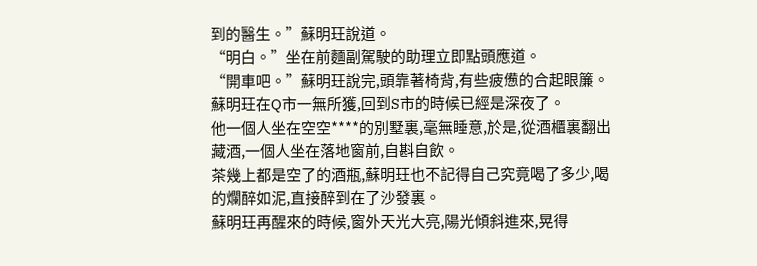到的醫生。”蘇明玨說道。
“明白。”坐在前麵副駕駛的助理立即點頭應道。
“開車吧。”蘇明玨說完,頭靠著椅背,有些疲憊的合起眼簾。
蘇明玨在Q市一無所獲,回到S市的時候已經是深夜了。
他一個人坐在空空****的別墅裏,毫無睡意,於是,從酒櫃裏翻出藏酒,一個人坐在落地窗前,自斟自飲。
茶幾上都是空了的酒瓶,蘇明玨也不記得自己究竟喝了多少,喝的爛醉如泥,直接醉到在了沙發裏。
蘇明玨再醒來的時候,窗外天光大亮,陽光傾斜進來,晃得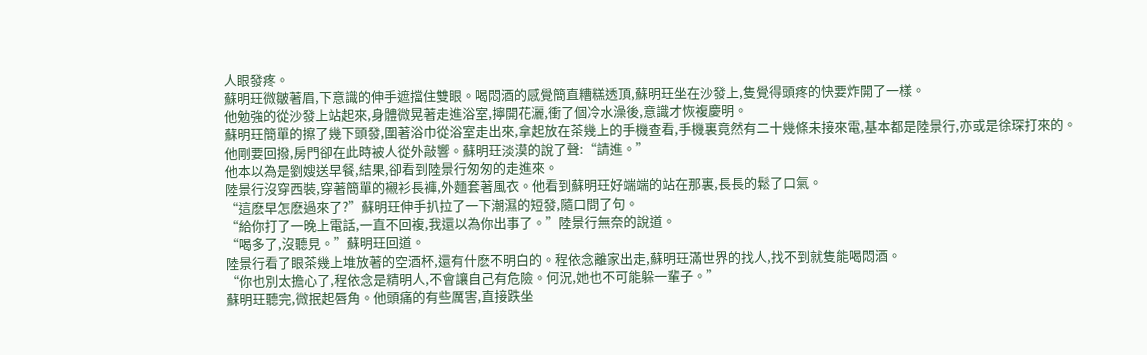人眼發疼。
蘇明玨微皺著眉,下意識的伸手遮擋住雙眼。喝悶酒的感覺簡直糟糕透頂,蘇明玨坐在沙發上,隻覺得頭疼的快要炸開了一樣。
他勉強的從沙發上站起來,身體微晃著走進浴室,擰開花灑,衝了個冷水澡後,意識才恢複慶明。
蘇明玨簡單的擦了幾下頭發,圍著浴巾從浴室走出來,拿起放在茶幾上的手機查看,手機裏竟然有二十幾條未接來電,基本都是陸景行,亦或是徐琛打來的。
他剛要回撥,房門卻在此時被人從外敲響。蘇明玨淡漠的說了聲:“請進。”
他本以為是劉嫂送早餐,結果,卻看到陸景行匆匆的走進來。
陸景行沒穿西裝,穿著簡單的襯衫長褲,外麵套著風衣。他看到蘇明玨好端端的站在那裏,長長的鬆了口氣。
“這麽早怎麽過來了?”蘇明玨伸手扒拉了一下潮濕的短發,隨口問了句。
“給你打了一晚上電話,一直不回複,我還以為你出事了。”陸景行無奈的說道。
“喝多了,沒聽見。”蘇明玨回道。
陸景行看了眼茶幾上堆放著的空酒杯,還有什麽不明白的。程依念離家出走,蘇明玨滿世界的找人,找不到就隻能喝悶酒。
“你也別太擔心了,程依念是精明人,不會讓自己有危險。何況,她也不可能躲一輩子。”
蘇明玨聽完,微抿起唇角。他頭痛的有些厲害,直接跌坐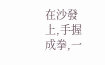在沙發上,手握成拳,一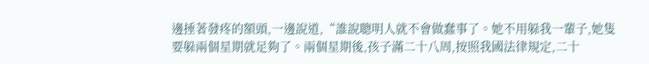邊捶著發疼的額頭,一邊說道,“誰說聰明人就不會做蠢事了。她不用躲我一輩子,她隻要躲兩個星期就足夠了。兩個星期後,孩子滿二十八周,按照我國法律規定,二十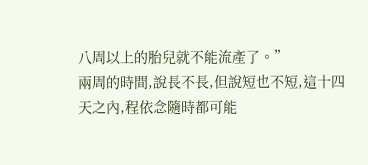八周以上的胎兒就不能流產了。”
兩周的時間,說長不長,但說短也不短,這十四天之內,程依念隨時都可能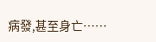病發,甚至身亡……